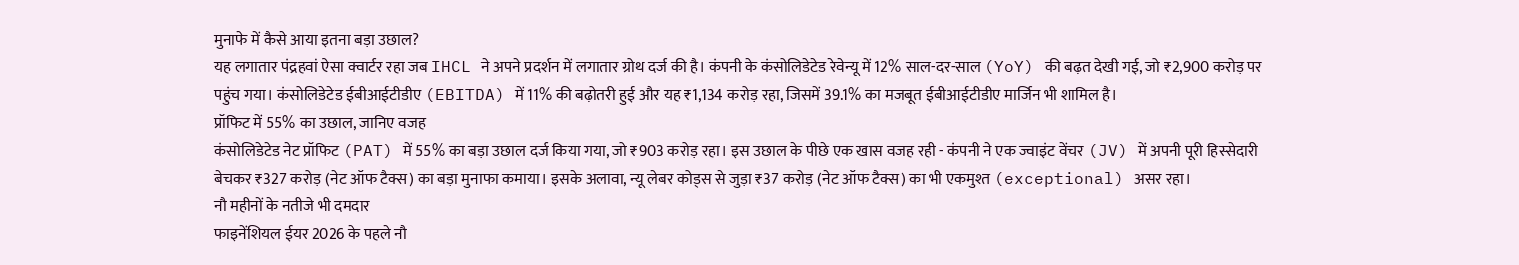मुनाफे में कैसे आया इतना बड़ा उछाल?
यह लगातार पंद्रहवां ऐसा क्वार्टर रहा जब IHCL ने अपने प्रदर्शन में लगातार ग्रोथ दर्ज की है। कंपनी के कंसोलिडेटेड रेवेन्यू में 12% साल-दर-साल (YoY) की बढ़त देखी गई, जो ₹2,900 करोड़ पर पहुंच गया। कंसोलिडेटेड ईबीआईटीडीए (EBITDA) में 11% की बढ़ोतरी हुई और यह ₹1,134 करोड़ रहा, जिसमें 39.1% का मजबूत ईबीआईटीडीए मार्जिन भी शामिल है।
प्रॉफिट में 55% का उछाल, जानिए वजह
कंसोलिडेटेड नेट प्रॉफिट (PAT) में 55% का बड़ा उछाल दर्ज किया गया, जो ₹903 करोड़ रहा। इस उछाल के पीछे एक खास वजह रही - कंपनी ने एक ज्वाइंट वेंचर (JV) में अपनी पूरी हिस्सेदारी बेचकर ₹327 करोड़ (नेट ऑफ टैक्स) का बड़ा मुनाफा कमाया। इसके अलावा, न्यू लेबर कोड्स से जुड़ा ₹37 करोड़ (नेट ऑफ टैक्स) का भी एकमुश्त (exceptional) असर रहा।
नौ महीनों के नतीजे भी दमदार
फाइनेंशियल ईयर 2026 के पहले नौ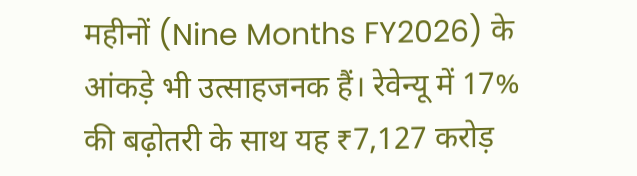महीनों (Nine Months FY2026) के आंकड़े भी उत्साहजनक हैं। रेवेन्यू में 17% की बढ़ोतरी के साथ यह ₹7,127 करोड़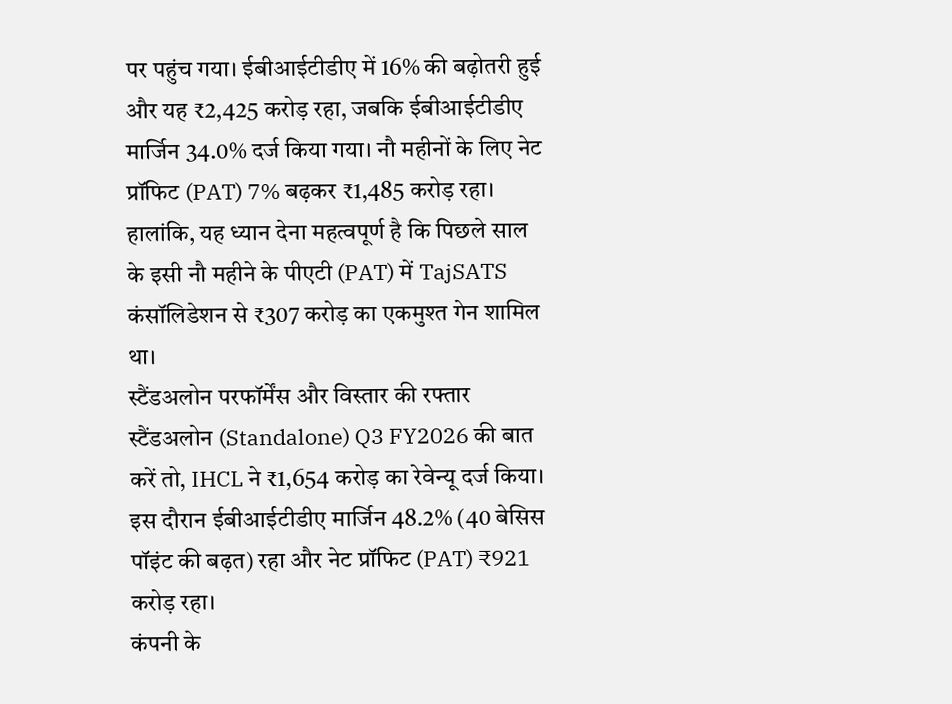पर पहुंच गया। ईबीआईटीडीए में 16% की बढ़ोतरी हुई और यह ₹2,425 करोड़ रहा, जबकि ईबीआईटीडीए मार्जिन 34.0% दर्ज किया गया। नौ महीनों के लिए नेट प्रॉफिट (PAT) 7% बढ़कर ₹1,485 करोड़ रहा। हालांकि, यह ध्यान देना महत्वपूर्ण है कि पिछले साल के इसी नौ महीने के पीएटी (PAT) में TajSATS कंसॉलिडेशन से ₹307 करोड़ का एकमुश्त गेन शामिल था।
स्टैंडअलोन परफॉर्मेंस और विस्तार की रफ्तार
स्टैंडअलोन (Standalone) Q3 FY2026 की बात करें तो, IHCL ने ₹1,654 करोड़ का रेवेन्यू दर्ज किया। इस दौरान ईबीआईटीडीए मार्जिन 48.2% (40 बेसिस पॉइंट की बढ़त) रहा और नेट प्रॉफिट (PAT) ₹921 करोड़ रहा।
कंपनी के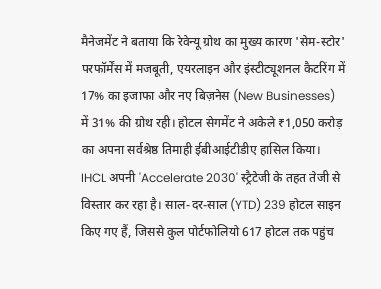मैनेजमेंट ने बताया कि रेवेन्यू ग्रोथ का मुख्य कारण 'सेम-स्टोर' परफॉर्मेंस में मजबूती, एयरलाइन और इंस्टीट्यूशनल कैटरिंग में 17% का इजाफा और नए बिज़नेस (New Businesses) में 31% की ग्रोथ रही। होटल सेगमेंट ने अकेले ₹1,050 करोड़ का अपना सर्वश्रेष्ठ तिमाही ईबीआईटीडीए हासिल किया।
IHCL अपनी 'Accelerate 2030' स्ट्रैटेजी के तहत तेजी से विस्तार कर रहा है। साल-दर-साल (YTD) 239 होटल साइन किए गए हैं, जिससे कुल पोर्टफोलियो 617 होटल तक पहुंच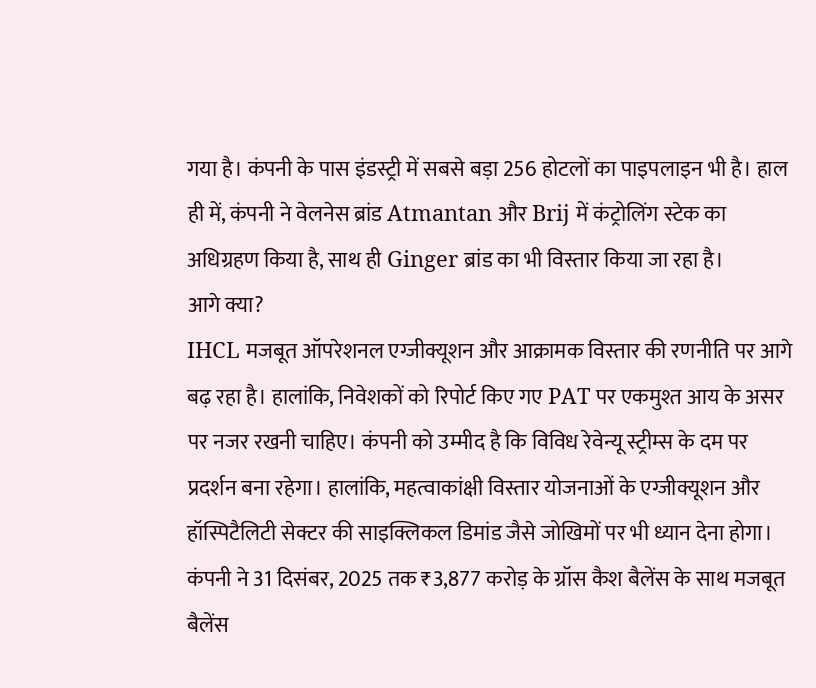गया है। कंपनी के पास इंडस्ट्री में सबसे बड़ा 256 होटलों का पाइपलाइन भी है। हाल ही में, कंपनी ने वेलनेस ब्रांड Atmantan और Brij में कंट्रोलिंग स्टेक का अधिग्रहण किया है, साथ ही Ginger ब्रांड का भी विस्तार किया जा रहा है।
आगे क्या?
IHCL मजबूत ऑपरेशनल एग्जीक्यूशन और आक्रामक विस्तार की रणनीति पर आगे बढ़ रहा है। हालांकि, निवेशकों को रिपोर्ट किए गए PAT पर एकमुश्त आय के असर पर नजर रखनी चाहिए। कंपनी को उम्मीद है कि विविध रेवेन्यू स्ट्रीम्स के दम पर प्रदर्शन बना रहेगा। हालांकि, महत्वाकांक्षी विस्तार योजनाओं के एग्जीक्यूशन और हॉस्पिटैलिटी सेक्टर की साइक्लिकल डिमांड जैसे जोखिमों पर भी ध्यान देना होगा। कंपनी ने 31 दिसंबर, 2025 तक ₹3,877 करोड़ के ग्रॉस कैश बैलेंस के साथ मजबूत बैलेंस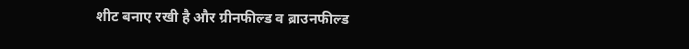शीट बनाए रखी है और ग्रीनफील्ड व ब्राउनफील्ड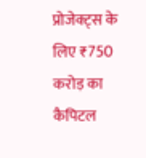प्रोजेक्ट्स के लिए ₹750 करोड़ का कैपिटल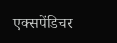एक्सपेंडिचर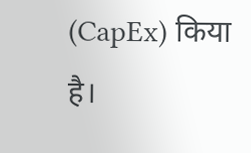(CapEx) किया है।